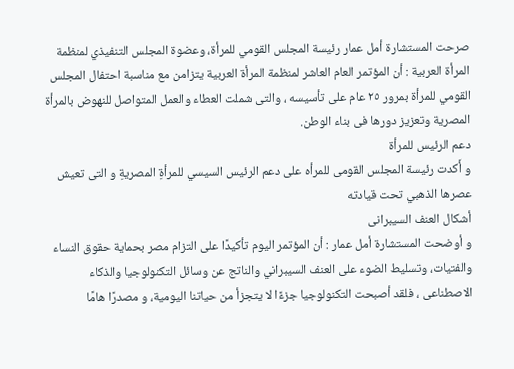صرحت المستشارة أمل عمار رئيسة المجلس القومي للمرأة، وعضوة المجلس التنفيذي لمنظمة المرأة العربية : أن المؤتمر العام العاشر لمنظمة المرأة العربية يتزامن مع مناسبة احتفال المجلس القومي للمرأة بمرور ٢٥ عام على تأسيسه ، والتى شملت العطاء والعمل المتواصل للنهوض بالمرأة المصرية وتعزيز دورها فى بناء الوطن.
دعم الرئيس للمرأة
و أَكدت رئيسة المجلس القومى للمرأه على دعم الرئيس السيسي للمرأةِ المصريةِ و التى تعيش عصرها الذهبي تحت قيادته
أشكال العنف السيبرانى
و أوضحت المستشارة أمل عمار : أن المؤتمر اليوم تأكيدًا على التزام مصر بحماية حقوق النساء والفتيات، وتسليط الضوء على العنف السيبراني والناتج عن وسائل التكنولوجيا والذكاء الاصطناعى ، فلقد أصبحت التكنولوجيا جزءًا لا يتجزأ من حياتنا اليومية، و مصدرًا هامًا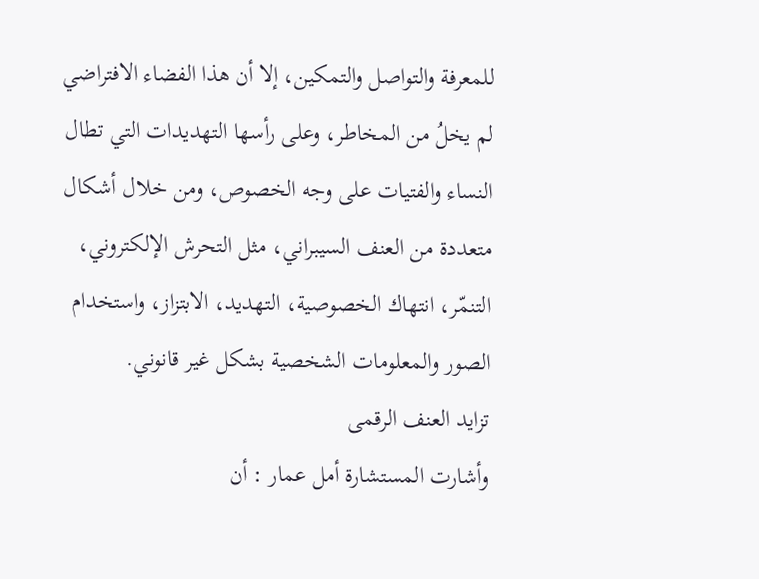للمعرفة والتواصل والتمكين، إلا أن هذا الفضاء الافتراضي لم يخلُ من المخاطر، وعلى رأسها التهديدات التي تطال النساء والفتيات على وجه الخصوص، ومن خلال أشكال متعددة من العنف السيبراني، مثل التحرش الإلكتروني، التنمّر، انتهاك الخصوصية، التهديد، الابتزاز، واستخدام الصور والمعلومات الشخصية بشكل غير قانوني.
تزايد العنف الرقمى
وأشارت المستشارة أمل عمار : أن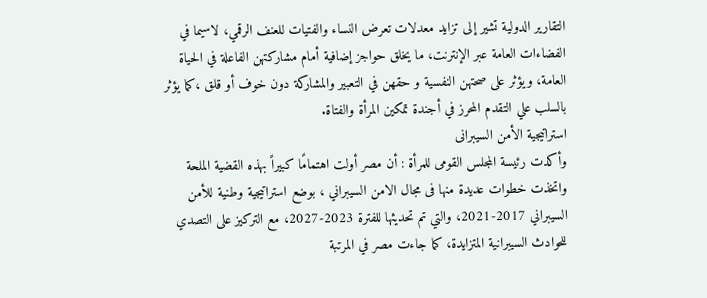التقارير الدولية تشير إلى تزايد معدلات تعرض النساء والفتيات للعنف الرقمي، لاسيما في الفضاءات العامة عبر الإنترنت، ما يخلق حواجز إضافية أمام مشاركتهن الفاعلة في الحياة العامة، ويؤثر على صحتهن النفسية و حقهن في التعبير والمشاركة دون خوف أو قلق ،كما يؤثر بالسلب علي التقدم المحرز في أجندة تمكين المرأة والفتاة.
استراتيجية الأمن السيبرانى
وأكدت رئيسة المجلس القومى للمرأة : أن مصر أولت اهتمامًا كبيراً بهذه القضية الملحة واتخذت خطوات عديدة منها فى مجال الامن السيبراني ، بوضع استراتيجية وطنية للأمن السيبراني 2017-2021، والتي تم تحديثها للفترة 2023-2027، مع التركيز على التصدي للحوادث السيبرانية المتزايدة، كما جاءت مصر في المرتبة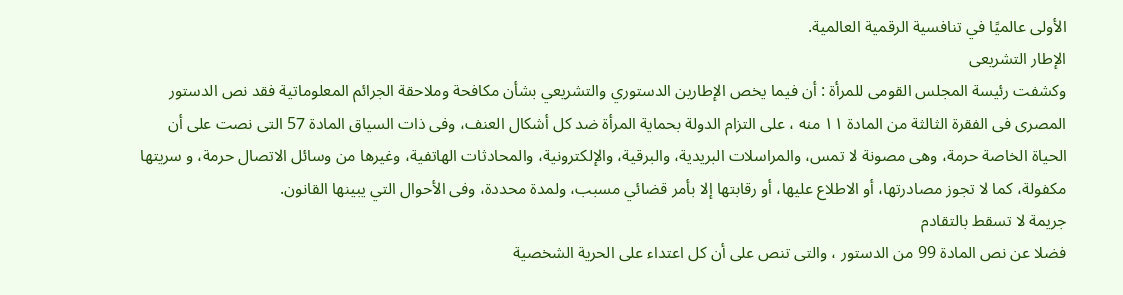الأولى عالميًا في تنافسية الرقمية العالمية.
الإطار التشريعى
وكشفت رئيسة المجلس القومى للمرأة : أن فيما يخص الإطارين الدستوري والتشريعي بشأن مكافحة وملاحقة الجرائم المعلوماتية فقد نص الدستور المصرى فى الفقرة الثالثة من المادة ١١ منه ، على التزام الدولة بحماية المرأة ضد كل أشكال العنف، وفى ذات السياق المادة 57 التى نصت على أن الحياة الخاصة حرمة، وهى مصونة لا تمس، والمراسلات البريدية، والبرقية، والإلكترونية، والمحادثات الهاتفية، وغيرها من وسائل الاتصال حرمة، و سريتها مكفولة، كما لا تجوز مصادرتها، أو الاطلاع عليها، أو رقابتها إلا بأمر قضائي مسبب، ولمدة محددة، وفى الأحوال التي يبينها القانون.
جريمة لا تسقط بالتقادم
فضلا عن نص المادة 99 من الدستور ، والتى تنص على أن كل اعتداء على الحرية الشخصية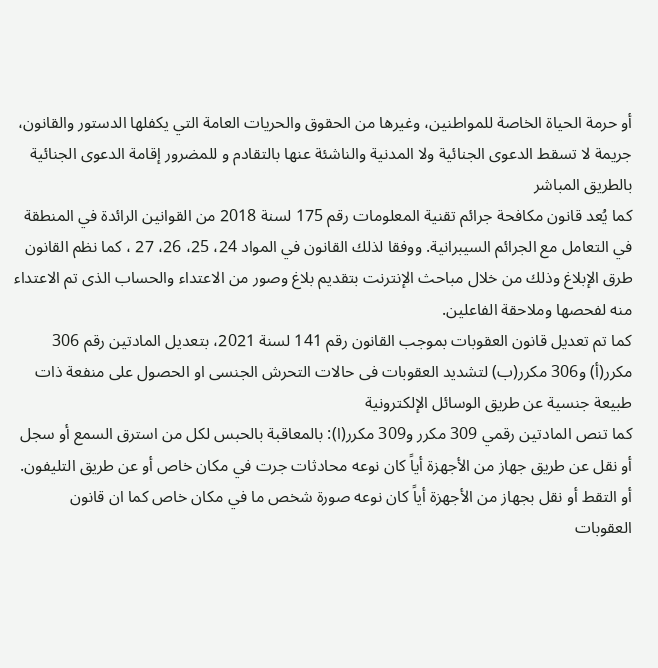أو حرمة الحياة الخاصة للمواطنين، وغيرها من الحقوق والحريات العامة التي يكفلها الدستور والقانون، جريمة لا تسقط الدعوى الجنائية ولا المدنية والناشئة عنها بالتقادم و للمضرور إقامة الدعوى الجنائية بالطريق المباشر
كما يُعد قانون مكافحة جرائم تقنية المعلومات رقم 175 لسنة 2018 من القوانين الرائدة في المنطقة في التعامل مع الجرائم السيبرانية. ووفقا لذلك القانون في المواد 24، 25، 26، 27 ، كما نظم القانون طرق الإبلاغ وذلك من خلال مباحث الإنترنت بتقديم بلاغ وصور من الاعتداء والحساب الذى تم الاعتداء منه لفحصها وملاحقة الفاعلين.
كما تم تعديل قانون العقوبات بموجب القانون رقم 141 لسنة 2021، بتعديل المادتين رقم 306 مكرر(أ) و306 مكرر(ب) لتشديد العقوبات فى حالات التحرش الجنسى او الحصول على منفعة ذات طبيعة جنسية عن طريق الوسائل الإلكترونية
كما تنص المادتين رقمي 309 مكرر و309 مكرر(ا): بالمعاقبة بالحبس لكل من استرق السمع أو سجل أو نقل عن طريق جهاز من الأجهزة أياً كان نوعه محادثات جرت في مكان خاص أو عن طريق التليفون. أو التقط أو نقل بجهاز من الأجهزة أياً كان نوعه صورة شخص ما في مكان خاص كما ان قانون العقوبات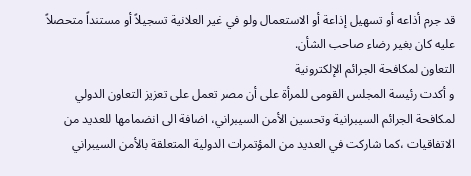قد جرم أذاعه أو تسهيل إذاعة أو الاستعمال ولو في غير العلانية تسجيلاً أو مستنداً متحصلاً عليه كان بغير رضاء صاحب الشأن.
التعاون لمكافحة الجرائم الإلكترونية
و أكدت رئيسة المجلس القومى للمرأة على أن مصر تعمل على تعزيز التعاون الدولي لمكافحة الجرائم السيبرانية وتحسين الأمن السيبراني، اضافة الى انضمامها للعديد من الاتفاقيات ،كما شاركت في العديد من المؤتمرات الدولية المتعلقة بالأمن السيبراني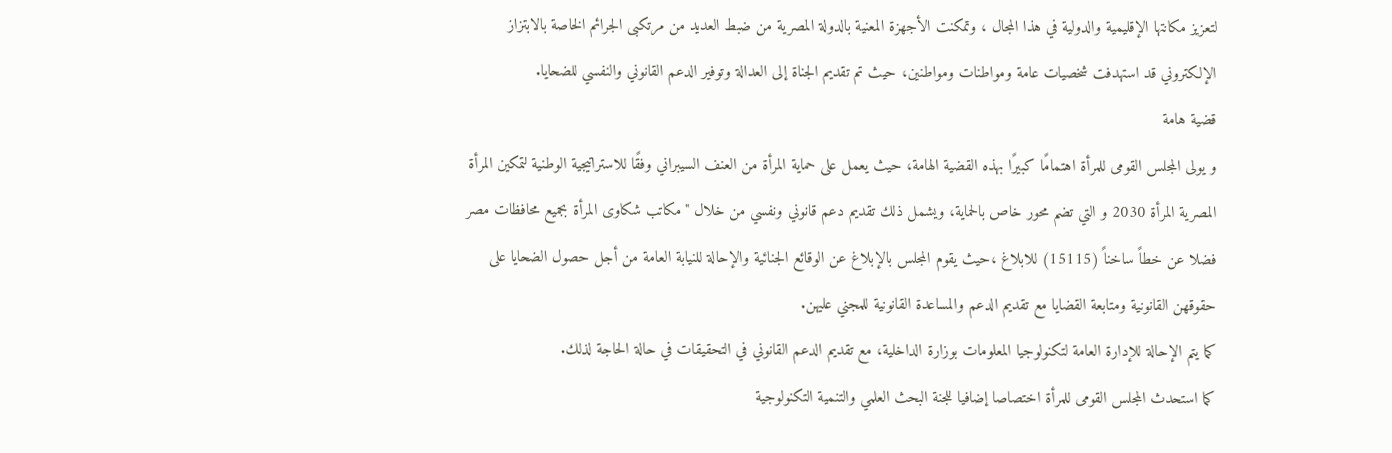لتعزيز مكانتها الإقليمية والدولية في هذا المجال ، وتمكنت الأجهزة المعنية بالدولة المصرية من ضبط العديد من مرتكبى الجرائم الخاصة بالابتزاز الإلكتروني قد استهدفت شخصيات عامة ومواطنات ومواطنين، حيث تم تقديم الجناة إلى العدالة وتوفير الدعم القانوني والنفسي للضحايا.
قضية هامة
و يولى المجلس القومى للمرأة اهتمامًا كبيرًا بهذه القضية الهامة، حيث يعمل على حماية المرأة من العنف السيبراني وفقًا للاستراتيجية الوطنية لتمكين المرأة المصرية المرأة 2030 و التي تضم محور خاص بالحماية، ويشمل ذلك تقديم دعم قانوني ونفسي من خلال "مكاتب شكاوى المرأة بجميع محافظات مصر
فضلا عن خطاً ساخناً (15115) للابلاغ ،حيث يقوم المجلس بالإبلاغ عن الوقائع الجنائية والإحالة للنيابة العامة من أجل حصول الضحايا على حقوقهن القانونية ومتابعة القضايا مع تقديم الدعم والمساعدة القانونية للمجني عليهن.
كما يتم الإحالة للإدارة العامة لتكنولوجيا المعلومات بوزارة الداخلية، مع تقديم الدعم القانوني في التحقيقات في حالة الحاجة لذلك.
كما استحدث المجلس القومى للمرأة اختصاصا إضافيا للجنة البحث العلمي والتنمية التكنولوجية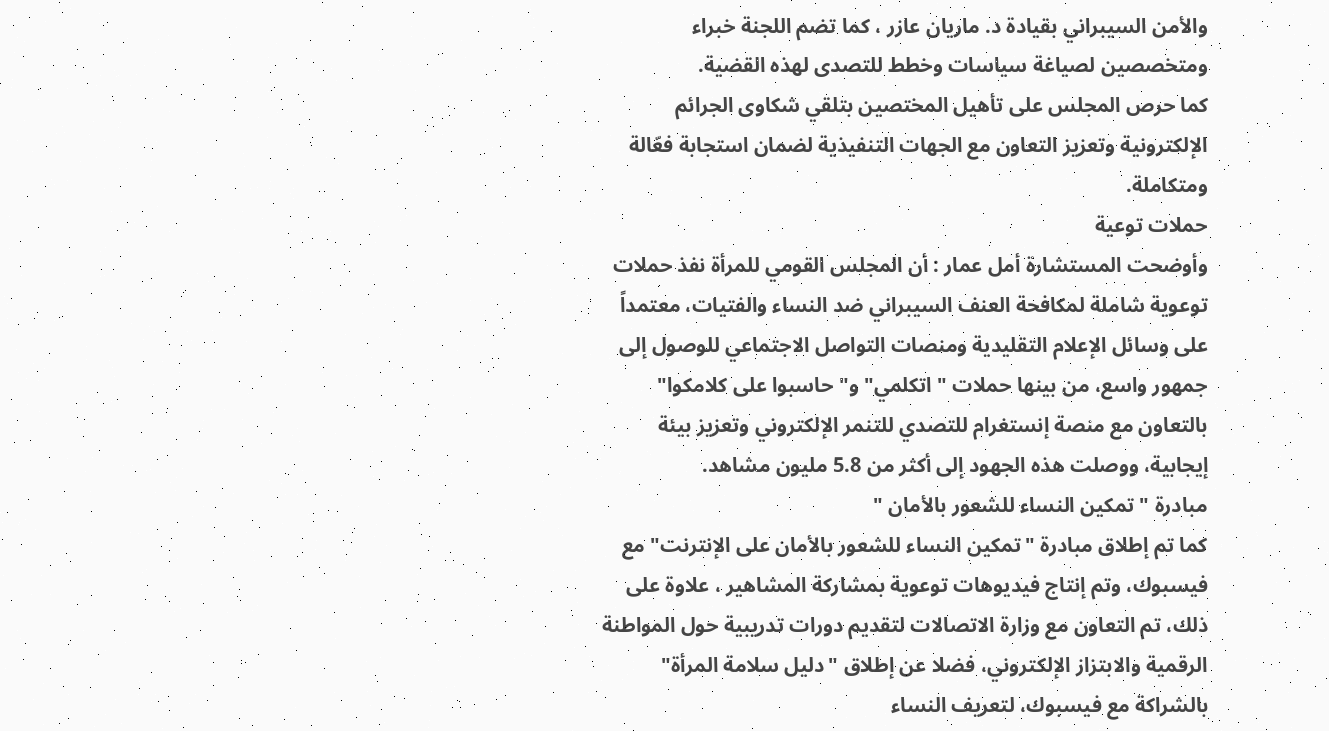والأمن السيبراني بقيادة د. ماريان عازر ، كما تضم اللجنة خبراء ومتخصصين لصياغة سياسات وخطط للتصدى لهذه القضية.
كما حرص المجلس على تأهيل المختصين بتلقي شكاوى الجرائم الإلكترونية وتعزيز التعاون مع الجهات التنفيذية لضمان استجابة فعّالة ومتكاملة.
حملات توعية
وأوضحت المستشارة أمل عمار : أن المجلس القومي للمرأة نفذ حملات توعوية شاملة لمكافحة العنف السيبراني ضد النساء والفتيات، معتمداً على وسائل الإعلام التقليدية ومنصات التواصل الاجتماعي للوصول إلى جمهور واسع، من بينها حملات " اتكلمي" و" حاسبوا على كلامكوا" بالتعاون مع منصة إنستغرام للتصدي للتنمر الإلكتروني وتعزيز بيئة إيجابية، ووصلت هذه الجهود إلى أكثر من 5.8 مليون مشاهد.
مبادرة " تمكين النساء للشعور بالأمان "
كما تم إطلاق مبادرة "تمكين النساء للشعور بالأمان على الإنترنت" مع فيسبوك، وتم إنتاج فيديوهات توعوية بمشاركة المشاهير ، علاوة على ذلك، تم التعاون مع وزارة الاتصالات لتقديم دورات تدريبية حول المواطنة الرقمية والابتزاز الإلكتروني، فضلا عن إطلاق "دليل سلامة المرأة" بالشراكة مع فيسبوك، لتعريف النساء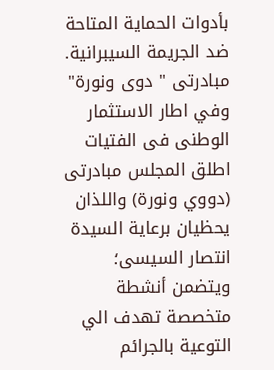بأدوات الحماية المتاحة ضد الجريمة السيبرانية.
مبادرتى " دوى ونورة"
وفي اطار الاستثمار الوطنى فى الفتيات اطلق المجلس مبادرتى (دووي ونورة) واللذان يحظيان برعاية السيدة انتصار السيسى؛ ويتضمن أنشطة متخصصة تهدف الي التوعية بالجرائم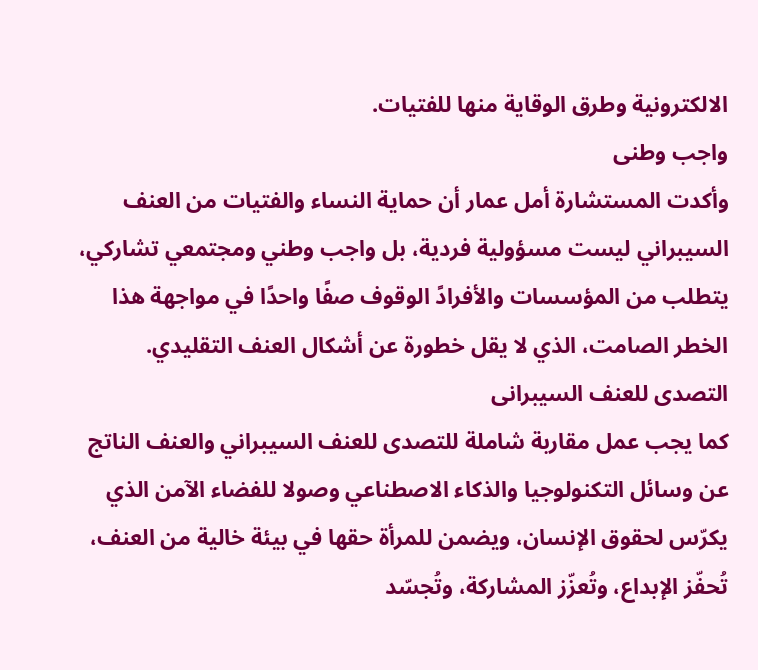الالكترونية وطرق الوقاية منها للفتيات.
واجب وطنى
وأكدت المستشارة أمل عمار أن حماية النساء والفتيات من العنف السيبراني ليست مسؤولية فردية، بل واجب وطني ومجتمعي تشاركي، يتطلب من المؤسسات والأفرادً الوقوف صفًا واحدًا في مواجهة هذا الخطر الصامت، الذي لا يقل خطورة عن أشكال العنف التقليدي.
التصدى للعنف السيبرانى
كما يجب عمل مقاربة شاملة للتصدى للعنف السيبراني والعنف الناتج عن وسائل التكنولوجيا والذكاء الاصطناعي وصولا للفضاء الآمن الذي يكرّس لحقوق الإنسان، ويضمن للمرأة حقها في بيئة خالية من العنف، تُحفّز الإبداع، وتُعزّز المشاركة، وتُجسّد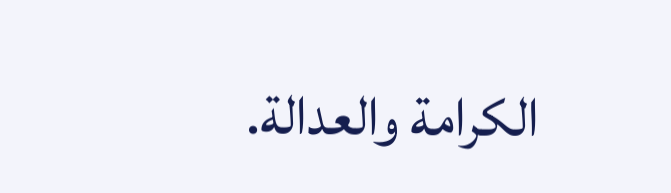الكرامة والعدالة.